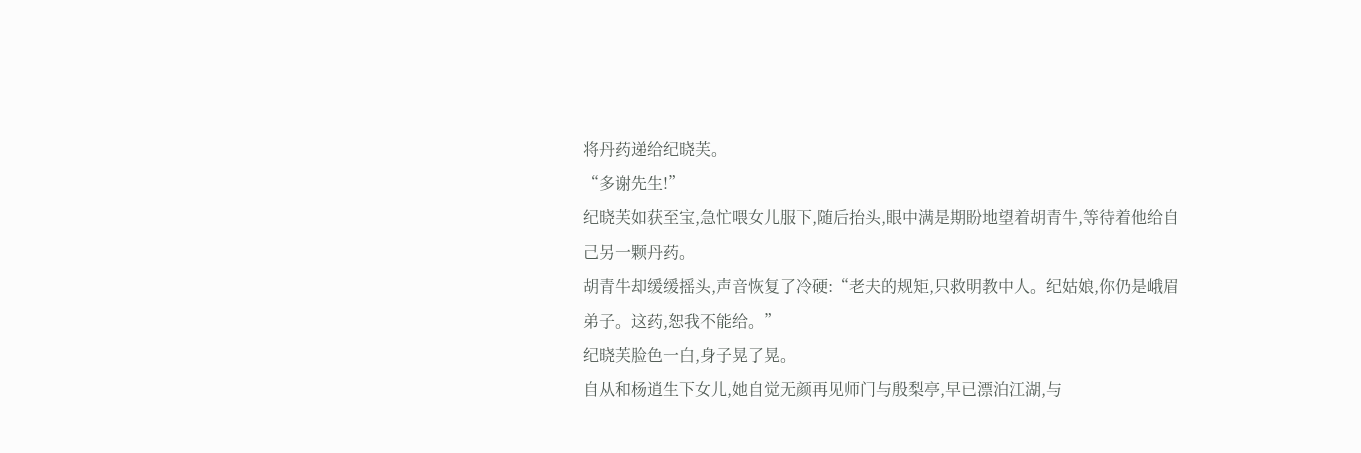将丹药递给纪晓芙。
“多谢先生!”
纪晓芙如获至宝,急忙喂女儿服下,随后抬头,眼中满是期盼地望着胡青牛,等待着他给自己另一颗丹药。
胡青牛却缓缓摇头,声音恢复了冷硬:“老夫的规矩,只救明教中人。纪姑娘,你仍是峨眉弟子。这药,恕我不能给。”
纪晓芙脸色一白,身子晃了晃。
自从和杨逍生下女儿,她自觉无颜再见师门与殷梨亭,早已漂泊江湖,与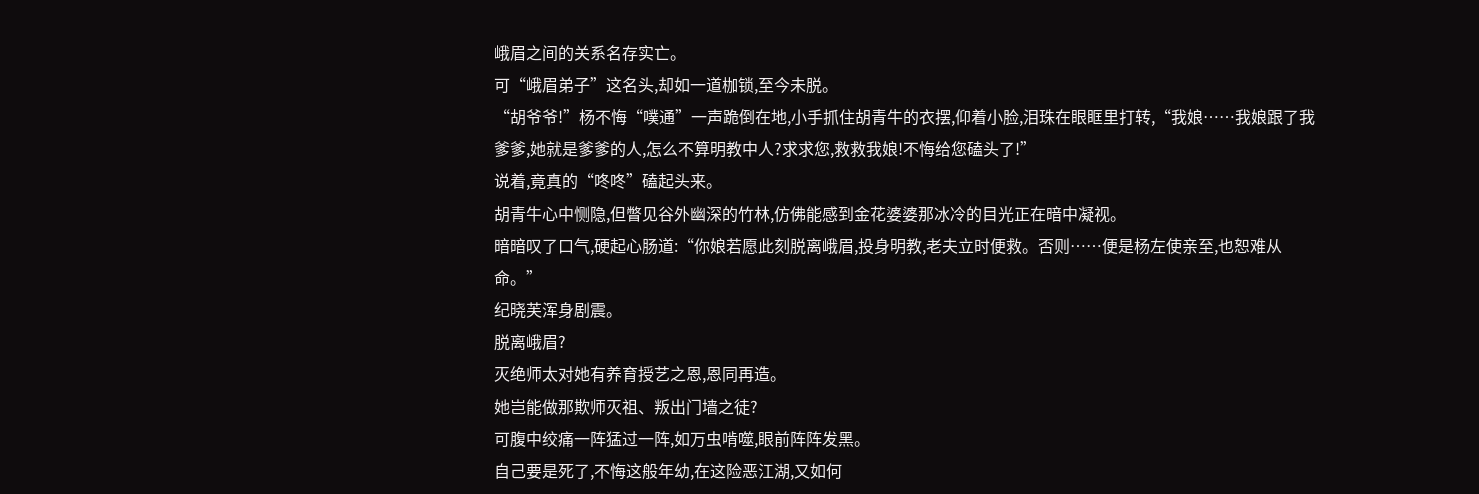峨眉之间的关系名存实亡。
可“峨眉弟子”这名头,却如一道枷锁,至今未脱。
“胡爷爷!”杨不悔“噗通”一声跪倒在地,小手抓住胡青牛的衣摆,仰着小脸,泪珠在眼眶里打转,“我娘……我娘跟了我爹爹,她就是爹爹的人,怎么不算明教中人?求求您,救救我娘!不悔给您磕头了!”
说着,竟真的“咚咚”磕起头来。
胡青牛心中恻隐,但瞥见谷外幽深的竹林,仿佛能感到金花婆婆那冰冷的目光正在暗中凝视。
暗暗叹了口气,硬起心肠道:“你娘若愿此刻脱离峨眉,投身明教,老夫立时便救。否则……便是杨左使亲至,也恕难从命。”
纪晓芙浑身剧震。
脱离峨眉?
灭绝师太对她有养育授艺之恩,恩同再造。
她岂能做那欺师灭祖、叛出门墙之徒?
可腹中绞痛一阵猛过一阵,如万虫啃噬,眼前阵阵发黑。
自己要是死了,不悔这般年幼,在这险恶江湖,又如何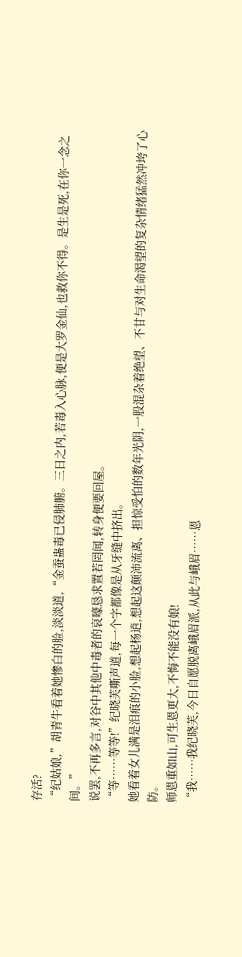存活?
“纪姑娘,”胡青牛看着她惨白的脸,淡淡道,“金蚕蛊毒已侵肺腑。三日之内,若毒入心脉,便是大罗金仙,也救你不得。是生是死,在你一念之间。”
说罢,不再多言,对谷中其他中毒者的哀嚎恳求置若罔闻,转身便要回屋。
“等……等等!”纪晓芙嘶声道,每一个字都像是从牙缝中挤出。
她看着女儿满是泪痕的小脸,想起杨逍,想起这颠沛流离、担惊受怕的数年光阴,一股混杂着绝望、不甘与对生命渴望的复杂情绪猛然冲垮了心防。
师恩重如山,可生恩更大,不悔不能没有娘!
“我……我纪晓芙,今日自愿脱离峨眉派,从此与峨眉……恩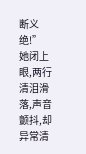断义绝!”
她闭上眼,两行清泪滑落,声音颤抖,却异常清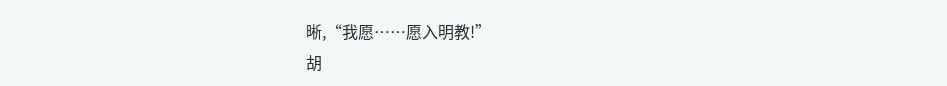晰,“我愿……愿入明教!”
胡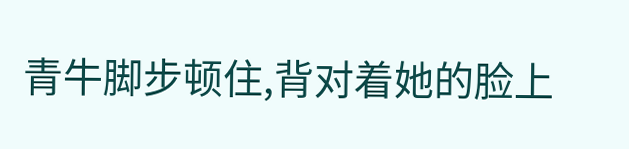青牛脚步顿住,背对着她的脸上